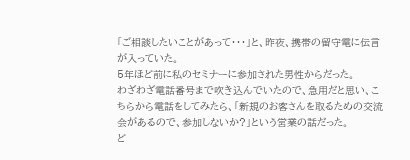「ご相談したいことがあって・・・」と、昨夜、携帯の留守電に伝言が入っていた。
5年ほど前に私のセミナーに参加された男性からだった。
わざわざ電話番号まで吹き込んでいたので、急用だと思い、こちらから電話をしてみたら、「新規のお客さんを取るための交流会があるので、参加しないか?」という営業の話だった。
ど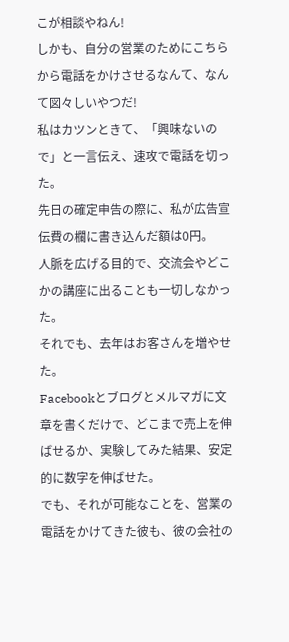こが相談やねん!
しかも、自分の営業のためにこちらから電話をかけさせるなんて、なんて図々しいやつだ!
私はカツンときて、「興味ないので」と一言伝え、速攻で電話を切った。
先日の確定申告の際に、私が広告宣伝費の欄に書き込んだ額は0円。
人脈を広げる目的で、交流会やどこかの講座に出ることも一切しなかった。
それでも、去年はお客さんを増やせた。
Facebookとブログとメルマガに文章を書くだけで、どこまで売上を伸ばせるか、実験してみた結果、安定的に数字を伸ばせた。
でも、それが可能なことを、営業の電話をかけてきた彼も、彼の会社の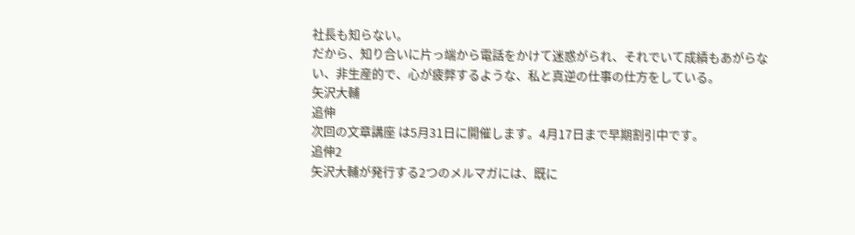社長も知らない。
だから、知り合いに片っ端から電話をかけて迷惑がられ、それでいて成績もあがらない、非生産的で、心が疲弊するような、私と真逆の仕事の仕方をしている。
矢沢大輔
追伸
次回の文章講座 は5月31日に開催します。4月17日まで早期割引中です。
追伸2
矢沢大輔が発行する2つのメルマガには、既に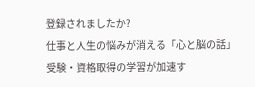登録されましたか?
仕事と人生の悩みが消える「心と脳の話」
受験・資格取得の学習が加速す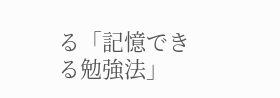る「記憶できる勉強法」